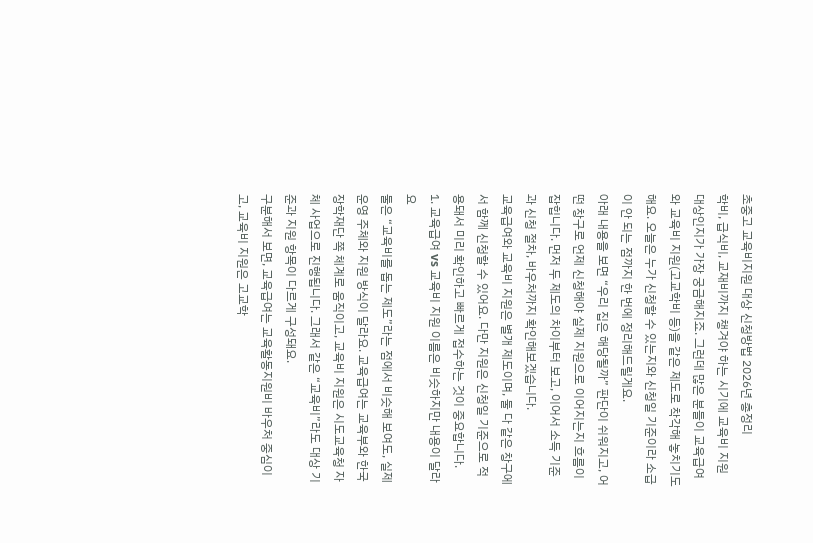초중고 교육비지원 대상 신청방법 2026년 총정리
학비, 급식비, 교재비까지 챙겨야 하는 시기에 교육비 지원 대상인지가 가장 궁금해지죠. 그런데 많은 분들이 교육급여와 교육비 지원(고교학비 등)을 같은 제도로 착각해 놓치기도 해요. 오늘은 누가 신청할 수 있는지와 신청일 기준이라 소급이 안 되는 점까지 한 번에 정리해드릴게요.
아래 내용을 보면 “우리 집은 해당될까” 판단이 쉬워지고, 어떤 창구로 언제 신청해야 실제 지원으로 이어지는지 흐름이 잡힙니다. 먼저 두 제도의 차이부터 보고, 이어서 소득 기준과 신청 절차, 바우처까지 확인해보겠습니다.
교육급여와 교육비 지원은 별개 제도이며, 둘 다 같은 창구에서 함께 신청할 수 있어요. 다만 지원은 신청일 기준으로 적용돼서 미리 확인하고 빠르게 접수하는 것이 중요합니다.
1. 교육급여 vs 교육비 지원 이름은 비슷하지만 내용이 달라요
둘은 “교육비를 돕는 제도”라는 점에서 비슷해 보여도, 실제 운영 주체와 지원 방식이 달라요. 교육급여는 교육부와 한국장학재단 쪽 체계로 움직이고, 교육비 지원은 시도교육청 자체 사업으로 진행됩니다. 그래서 같은 “교육비”라도 대상 기준과 지원 항목이 다르게 구성돼요.
구분해서 보면, 교육급여는 교육활동지원비 바우처 중심이고, 교육비 지원은 고교학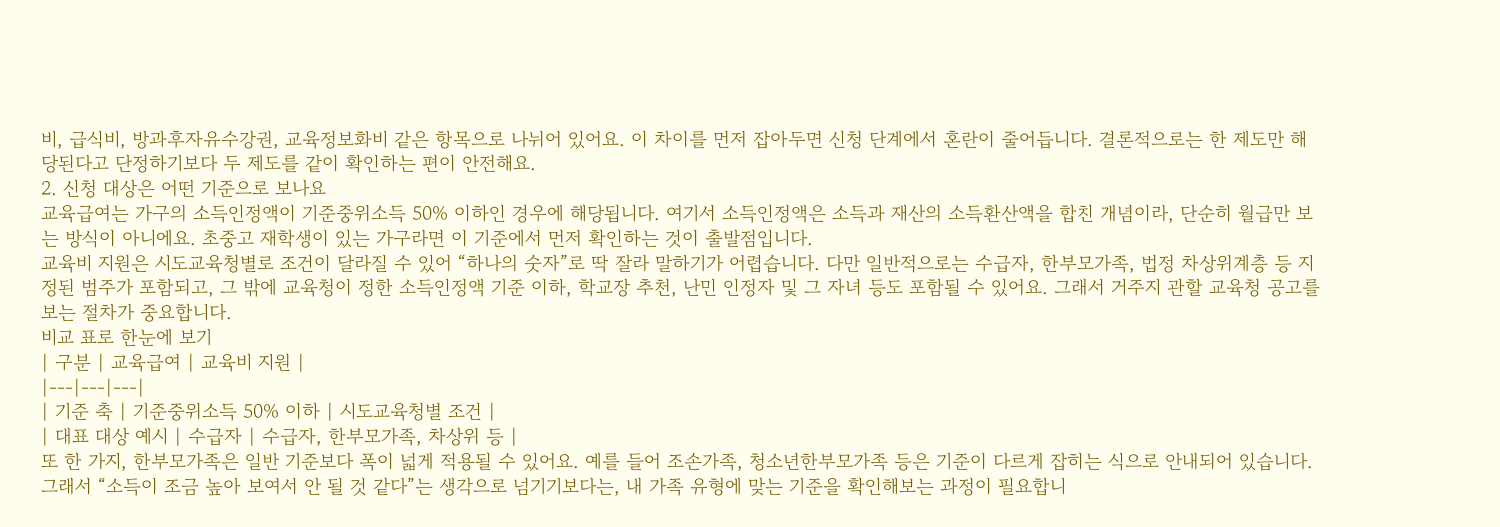비, 급식비, 방과후자유수강권, 교육정보화비 같은 항목으로 나뉘어 있어요. 이 차이를 먼저 잡아두면 신청 단계에서 혼란이 줄어듭니다. 결론적으로는 한 제도만 해당된다고 단정하기보다 두 제도를 같이 확인하는 편이 안전해요.
2. 신청 대상은 어떤 기준으로 보나요
교육급여는 가구의 소득인정액이 기준중위소득 50% 이하인 경우에 해당됩니다. 여기서 소득인정액은 소득과 재산의 소득환산액을 합친 개념이라, 단순히 월급만 보는 방식이 아니에요. 초중고 재학생이 있는 가구라면 이 기준에서 먼저 확인하는 것이 출발점입니다.
교육비 지원은 시도교육청별로 조건이 달라질 수 있어 “하나의 숫자”로 딱 잘라 말하기가 어렵습니다. 다만 일반적으로는 수급자, 한부모가족, 법정 차상위계층 등 지정된 범주가 포함되고, 그 밖에 교육청이 정한 소득인정액 기준 이하, 학교장 추천, 난민 인정자 및 그 자녀 등도 포함될 수 있어요. 그래서 거주지 관할 교육청 공고를 보는 절차가 중요합니다.
비교 표로 한눈에 보기
| 구분 | 교육급여 | 교육비 지원 |
|---|---|---|
| 기준 축 | 기준중위소득 50% 이하 | 시도교육청별 조건 |
| 대표 대상 예시 | 수급자 | 수급자, 한부모가족, 차상위 등 |
또 한 가지, 한부모가족은 일반 기준보다 폭이 넓게 적용될 수 있어요. 예를 들어 조손가족, 청소년한부모가족 등은 기준이 다르게 잡히는 식으로 안내되어 있습니다. 그래서 “소득이 조금 높아 보여서 안 될 것 같다”는 생각으로 넘기기보다는, 내 가족 유형에 맞는 기준을 확인해보는 과정이 필요합니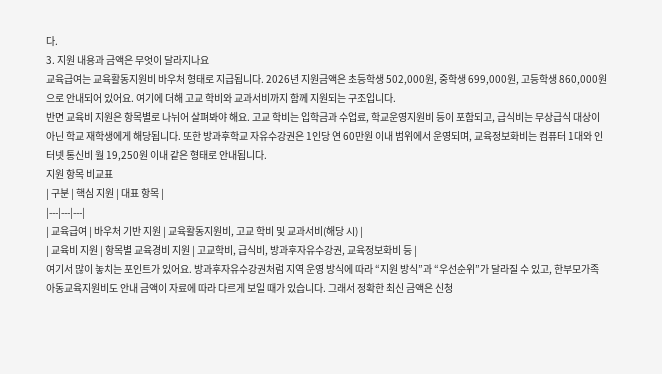다.
3. 지원 내용과 금액은 무엇이 달라지나요
교육급여는 교육활동지원비 바우처 형태로 지급됩니다. 2026년 지원금액은 초등학생 502,000원, 중학생 699,000원, 고등학생 860,000원으로 안내되어 있어요. 여기에 더해 고교 학비와 교과서비까지 함께 지원되는 구조입니다.
반면 교육비 지원은 항목별로 나뉘어 살펴봐야 해요. 고교 학비는 입학금과 수업료, 학교운영지원비 등이 포함되고, 급식비는 무상급식 대상이 아닌 학교 재학생에게 해당됩니다. 또한 방과후학교 자유수강권은 1인당 연 60만원 이내 범위에서 운영되며, 교육정보화비는 컴퓨터 1대와 인터넷 통신비 월 19,250원 이내 같은 형태로 안내됩니다.
지원 항목 비교표
| 구분 | 핵심 지원 | 대표 항목 |
|---|---|---|
| 교육급여 | 바우처 기반 지원 | 교육활동지원비, 고교 학비 및 교과서비(해당 시) |
| 교육비 지원 | 항목별 교육경비 지원 | 고교학비, 급식비, 방과후자유수강권, 교육정보화비 등 |
여기서 많이 놓치는 포인트가 있어요. 방과후자유수강권처럼 지역 운영 방식에 따라 “지원 방식”과 “우선순위”가 달라질 수 있고, 한부모가족 아동교육지원비도 안내 금액이 자료에 따라 다르게 보일 때가 있습니다. 그래서 정확한 최신 금액은 신청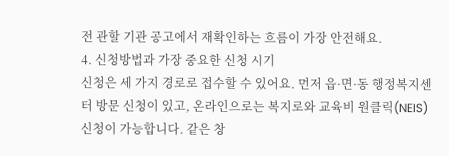전 관할 기관 공고에서 재확인하는 흐름이 가장 안전해요.
4. 신청방법과 가장 중요한 신청 시기
신청은 세 가지 경로로 접수할 수 있어요. 먼저 읍·면·동 행정복지센터 방문 신청이 있고, 온라인으로는 복지로와 교육비 원클릭(NEIS) 신청이 가능합니다. 같은 창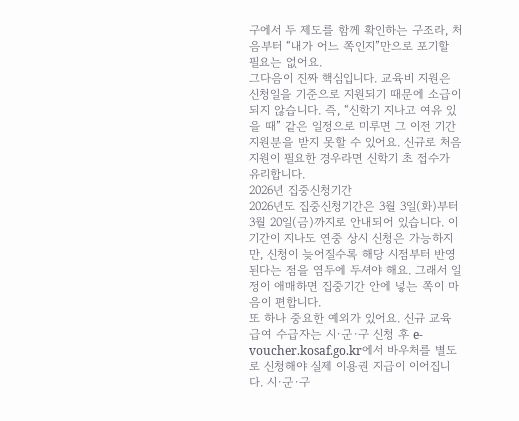구에서 두 제도를 함께 확인하는 구조라, 처음부터 “내가 어느 쪽인지”만으로 포기할 필요는 없어요.
그다음이 진짜 핵심입니다. 교육비 지원은 신청일을 기준으로 지원되기 때문에 소급이 되지 않습니다. 즉, “신학기 지나고 여유 있을 때” 같은 일정으로 미루면 그 이전 기간 지원분을 받지 못할 수 있어요. 신규로 처음 지원이 필요한 경우라면 신학기 초 접수가 유리합니다.
2026년 집중신청기간
2026년도 집중신청기간은 3월 3일(화)부터 3월 20일(금)까지로 안내되어 있습니다. 이 기간이 지나도 연중 상시 신청은 가능하지만, 신청이 늦어질수록 해당 시점부터 반영된다는 점을 염두에 두셔야 해요. 그래서 일정이 애매하면 집중기간 안에 넣는 쪽이 마음이 편합니다.
또 하나 중요한 예외가 있어요. 신규 교육급여 수급자는 시·군·구 신청 후 e-voucher.kosaf.go.kr에서 바우처를 별도로 신청해야 실제 이용권 지급이 이어집니다. 시·군·구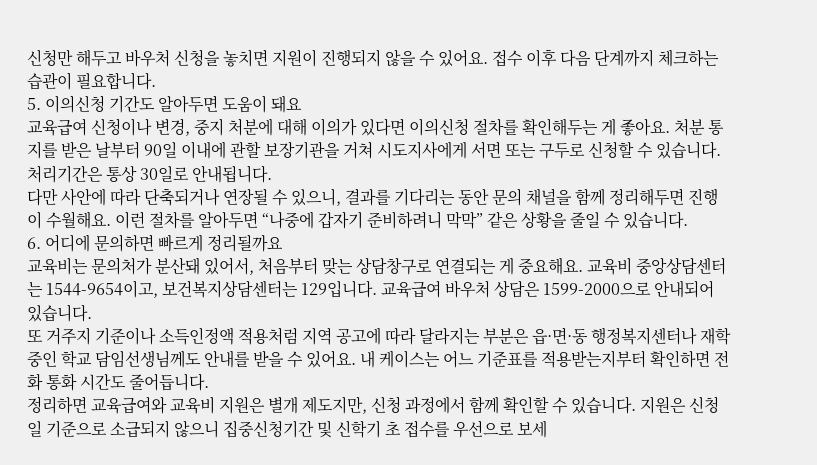신청만 해두고 바우처 신청을 놓치면 지원이 진행되지 않을 수 있어요. 접수 이후 다음 단계까지 체크하는 습관이 필요합니다.
5. 이의신청 기간도 알아두면 도움이 돼요
교육급여 신청이나 변경, 중지 처분에 대해 이의가 있다면 이의신청 절차를 확인해두는 게 좋아요. 처분 통지를 받은 날부터 90일 이내에 관할 보장기관을 거쳐 시도지사에게 서면 또는 구두로 신청할 수 있습니다. 처리기간은 통상 30일로 안내됩니다.
다만 사안에 따라 단축되거나 연장될 수 있으니, 결과를 기다리는 동안 문의 채널을 함께 정리해두면 진행이 수월해요. 이런 절차를 알아두면 “나중에 갑자기 준비하려니 막막” 같은 상황을 줄일 수 있습니다.
6. 어디에 문의하면 빠르게 정리될까요
교육비는 문의처가 분산돼 있어서, 처음부터 맞는 상담창구로 연결되는 게 중요해요. 교육비 중앙상담센터는 1544-9654이고, 보건복지상담센터는 129입니다. 교육급여 바우처 상담은 1599-2000으로 안내되어 있습니다.
또 거주지 기준이나 소득인정액 적용처럼 지역 공고에 따라 달라지는 부분은 읍·면·동 행정복지센터나 재학 중인 학교 담임선생님께도 안내를 받을 수 있어요. 내 케이스는 어느 기준표를 적용받는지부터 확인하면 전화 통화 시간도 줄어듭니다.
정리하면 교육급여와 교육비 지원은 별개 제도지만, 신청 과정에서 함께 확인할 수 있습니다. 지원은 신청일 기준으로 소급되지 않으니 집중신청기간 및 신학기 초 접수를 우선으로 보세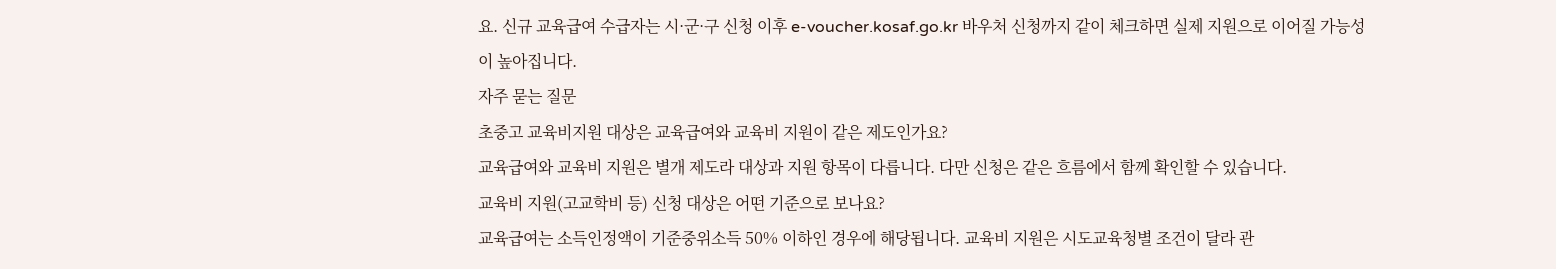요. 신규 교육급여 수급자는 시·군·구 신청 이후 e-voucher.kosaf.go.kr 바우처 신청까지 같이 체크하면 실제 지원으로 이어질 가능성이 높아집니다.
자주 묻는 질문
초중고 교육비지원 대상은 교육급여와 교육비 지원이 같은 제도인가요?
교육급여와 교육비 지원은 별개 제도라 대상과 지원 항목이 다릅니다. 다만 신청은 같은 흐름에서 함께 확인할 수 있습니다.
교육비 지원(고교학비 등) 신청 대상은 어떤 기준으로 보나요?
교육급여는 소득인정액이 기준중위소득 50% 이하인 경우에 해당됩니다. 교육비 지원은 시도교육청별 조건이 달라 관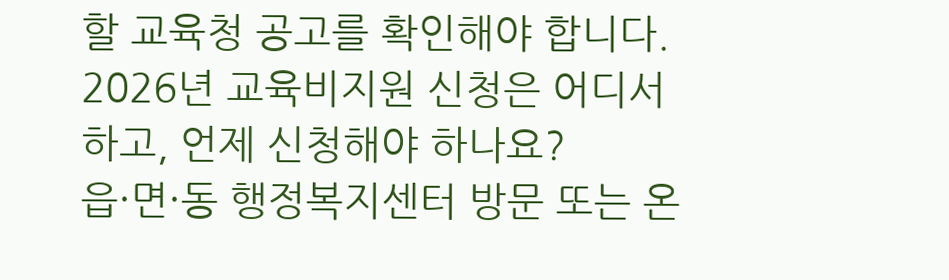할 교육청 공고를 확인해야 합니다.
2026년 교육비지원 신청은 어디서 하고, 언제 신청해야 하나요?
읍·면·동 행정복지센터 방문 또는 온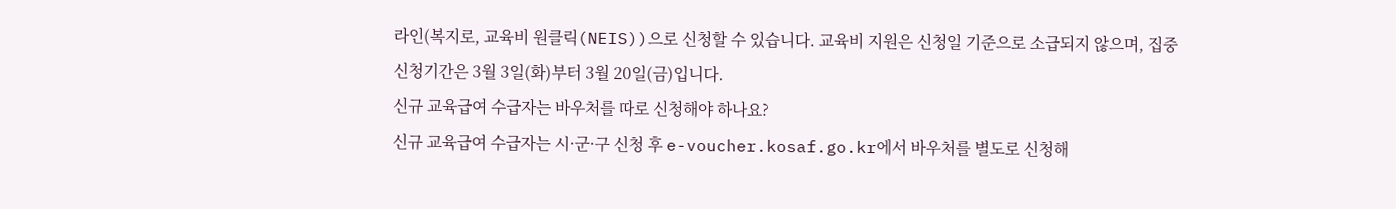라인(복지로, 교육비 원클릭(NEIS))으로 신청할 수 있습니다. 교육비 지원은 신청일 기준으로 소급되지 않으며, 집중신청기간은 3월 3일(화)부터 3월 20일(금)입니다.
신규 교육급여 수급자는 바우처를 따로 신청해야 하나요?
신규 교육급여 수급자는 시·군·구 신청 후 e-voucher.kosaf.go.kr에서 바우처를 별도로 신청해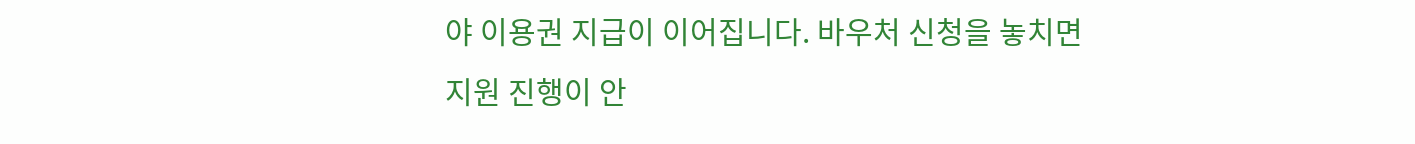야 이용권 지급이 이어집니다. 바우처 신청을 놓치면 지원 진행이 안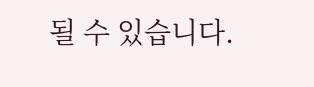될 수 있습니다.